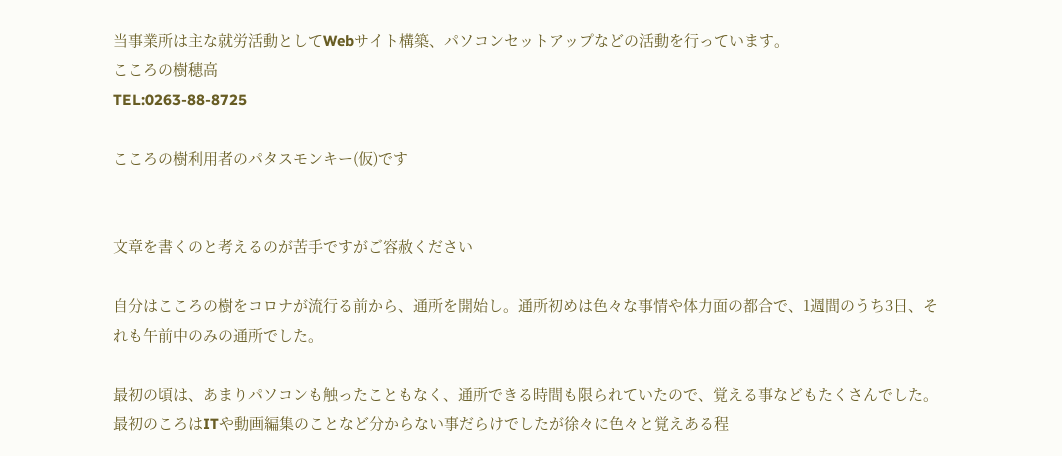当事業所は主な就労活動としてWebサイト構築、パソコンセットアップなどの活動を行っています。
こころの樹穂高
TEL:0263-88-8725

こころの樹利用者のパタスモンキー(仮)です


文章を書くのと考えるのが苦手ですがご容赦ください

自分はこころの樹をコロナが流行る前から、通所を開始し。通所初めは色々な事情や体力面の都合で、1週間のうち3日、それも午前中のみの通所でした。

最初の頃は、あまりパソコンも触ったこともなく、通所できる時間も限られていたので、覚える事などもたくさんでした。最初のころはITや動画編集のことなど分からない事だらけでしたが徐々に色々と覚えある程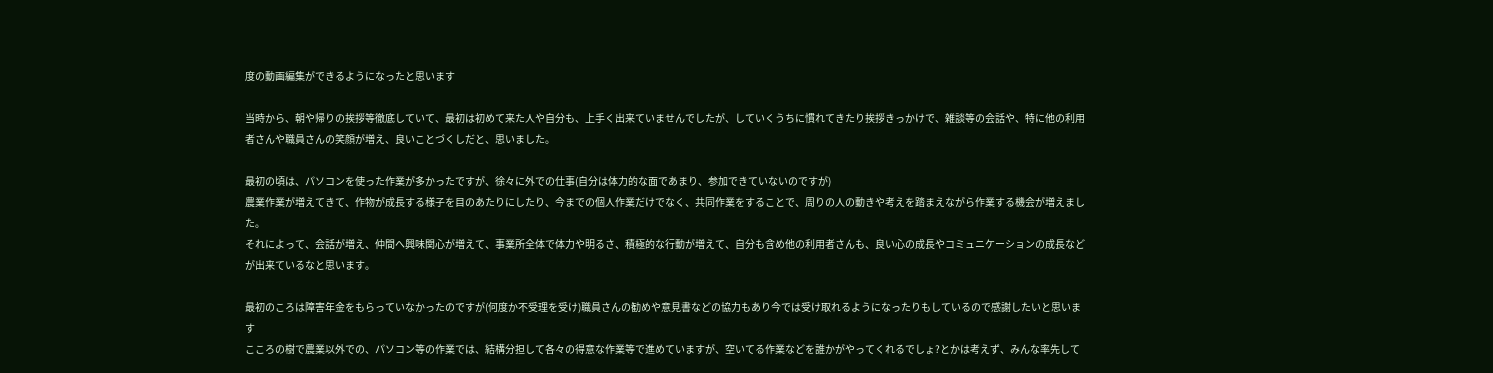度の動画編集ができるようになったと思います

当時から、朝や帰りの挨拶等徹底していて、最初は初めて来た人や自分も、上手く出来ていませんでしたが、していくうちに慣れてきたり挨拶きっかけで、雑談等の会話や、特に他の利用者さんや職員さんの笑顔が増え、良いことづくしだと、思いました。

最初の頃は、パソコンを使った作業が多かったですが、徐々に外での仕事(自分は体力的な面であまり、参加できていないのですが)
農業作業が増えてきて、作物が成長する様子を目のあたりにしたり、今までの個人作業だけでなく、共同作業をすることで、周りの人の動きや考えを踏まえながら作業する機会が増えました。
それによって、会話が増え、仲間へ興味関心が増えて、事業所全体で体力や明るさ、積極的な行動が増えて、自分も含め他の利用者さんも、良い心の成長やコミュニケーションの成長などが出来ているなと思います。

最初のころは障害年金をもらっていなかったのですが(何度か不受理を受け)職員さんの勧めや意見書などの協力もあり今では受け取れるようになったりもしているので感謝したいと思います
こころの樹で農業以外での、パソコン等の作業では、結構分担して各々の得意な作業等で進めていますが、空いてる作業などを誰かがやってくれるでしょ?とかは考えず、みんな率先して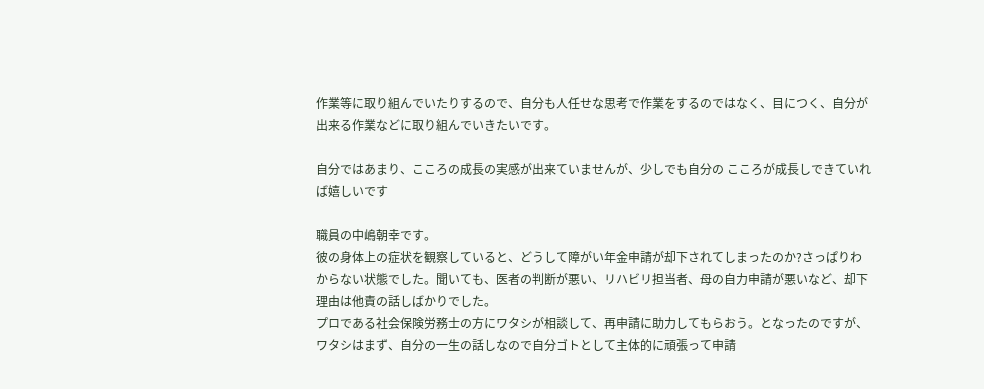作業等に取り組んでいたりするので、自分も人任せな思考で作業をするのではなく、目につく、自分が出来る作業などに取り組んでいきたいです。

自分ではあまり、こころの成長の実感が出来ていませんが、少しでも自分の こころが成長しできていれば嬉しいです

職員の中嶋朝幸です。
彼の身体上の症状を観察していると、どうして障がい年金申請が却下されてしまったのか?さっぱりわからない状態でした。聞いても、医者の判断が悪い、リハビリ担当者、母の自力申請が悪いなど、却下理由は他責の話しばかりでした。
プロである社会保険労務士の方にワタシが相談して、再申請に助力してもらおう。となったのですが、ワタシはまず、自分の一生の話しなので自分ゴトとして主体的に頑張って申請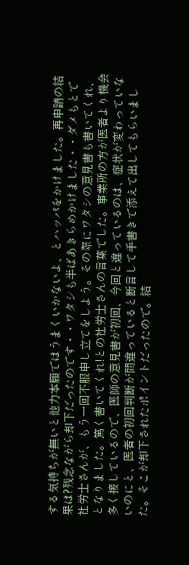する気持ちが無いと他力本願ではうまくいかないよ、とハッパをかけました。再申請の結果は?残念ながら却下だったのです・・ワタシも半ばあきらめかけました・・ダメもとで社労士さんが、もう一回不服申し立てをしよう。その際にワタシの意見書も書いてくれ、となりました。篤く書いてくれ!との社労士さんの言葉でした。事業所の方が医者より機会多く接しているので、医師の意見書が初回、今回と違っているのは、症状が変わっていないのにと、医者の初回判断が間違っていると断言して手書きで添えて出してもらいました。そこが却下されたポイントだったので。結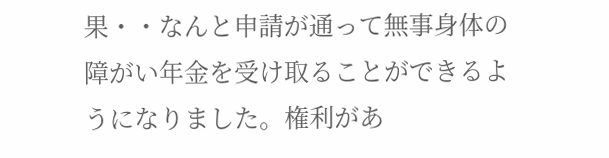果・・なんと申請が通って無事身体の障がい年金を受け取ることができるようになりました。権利があ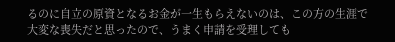るのに自立の原資となるお金が一生もらえないのは、この方の生涯で大変な喪失だと思ったので、うまく申請を受理しても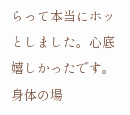らって本当にホッとしました。心底嬉しかったです。身体の場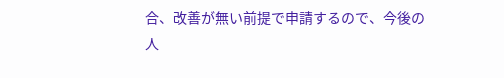合、改善が無い前提で申請するので、今後の人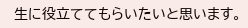生に役立ててもらいたいと思います。